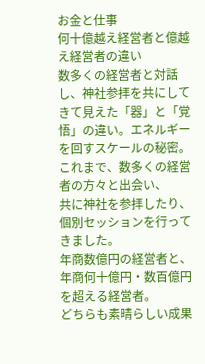お金と仕事
何十億越え経営者と億越え経営者の違い
数多くの経営者と対話し、神社参拝を共にしてきて見えた「器」と「覚悟」の違い。エネルギーを回すスケールの秘密。
これまで、数多くの経営者の方々と出会い、
共に神社を参拝したり、個別セッションを行ってきました。
年商数億円の経営者と、
年商何十億円・数百億円を超える経営者。
どちらも素晴らしい成果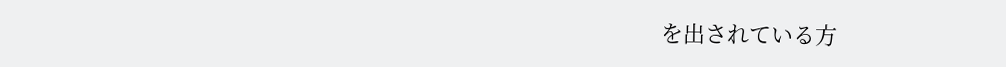を出されている方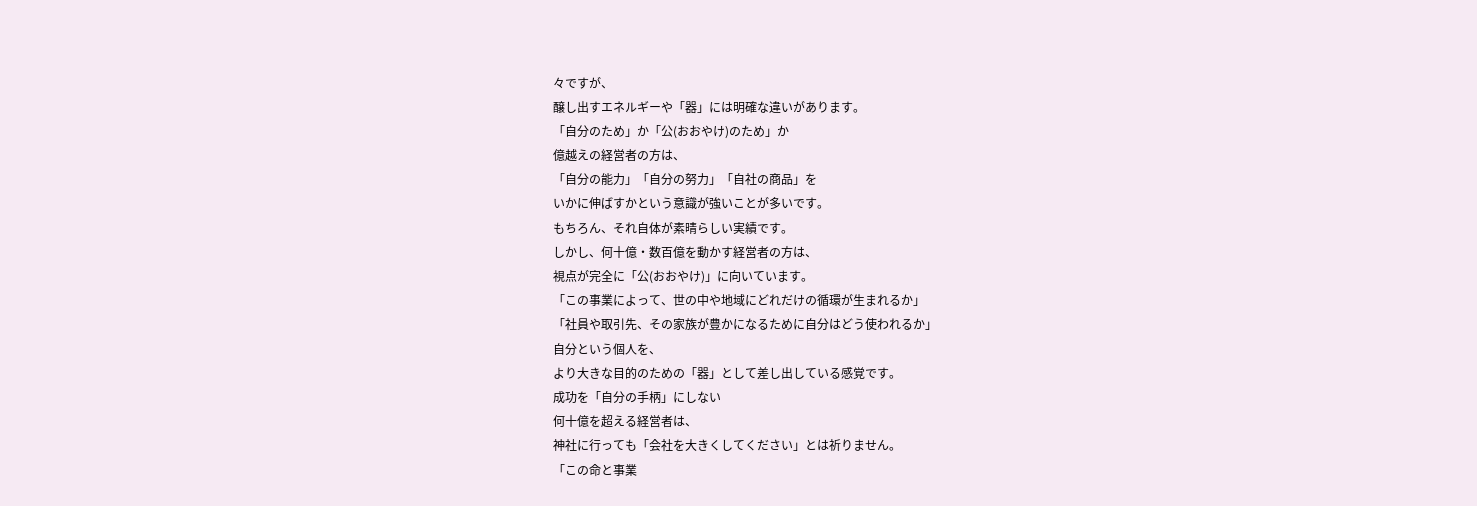々ですが、
醸し出すエネルギーや「器」には明確な違いがあります。
「自分のため」か「公(おおやけ)のため」か
億越えの経営者の方は、
「自分の能力」「自分の努力」「自社の商品」を
いかに伸ばすかという意識が強いことが多いです。
もちろん、それ自体が素晴らしい実績です。
しかし、何十億・数百億を動かす経営者の方は、
視点が完全に「公(おおやけ)」に向いています。
「この事業によって、世の中や地域にどれだけの循環が生まれるか」
「社員や取引先、その家族が豊かになるために自分はどう使われるか」
自分という個人を、
より大きな目的のための「器」として差し出している感覚です。
成功を「自分の手柄」にしない
何十億を超える経営者は、
神社に行っても「会社を大きくしてください」とは祈りません。
「この命と事業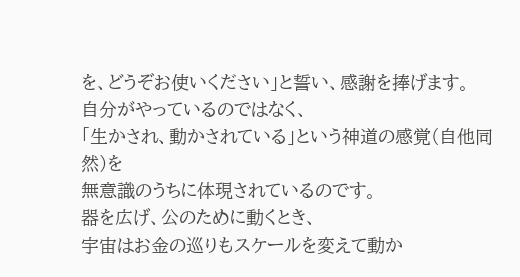を、どうぞお使いください」と誓い、感謝を捧げます。
自分がやっているのではなく、
「生かされ、動かされている」という神道の感覚(自他同然)を
無意識のうちに体現されているのです。
器を広げ、公のために動くとき、
宇宙はお金の巡りもスケールを変えて動か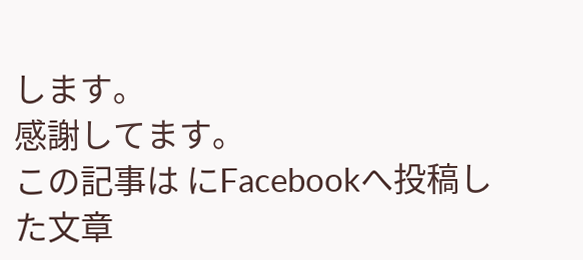します。
感謝してます。
この記事は にFacebookへ投稿した文章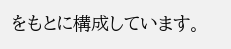をもとに構成しています。